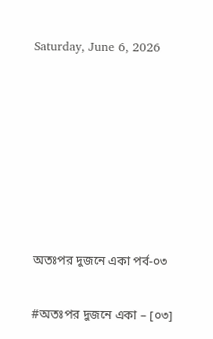Saturday, June 6, 2026







অতঃপর দুজনে একা পর্ব-০৩

#অতঃপর দুজনে একা – [০৩]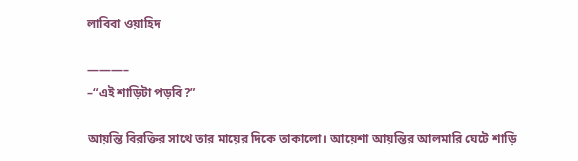লাবিবা ওয়াহিদ

———–
–“এই শাড়িটা পড়বি?”

আয়ন্তি বিরক্তির সাথে তার মায়ের দিকে তাকালো। আয়েশা আয়ন্তির আলমারি ঘেটে শাড়ি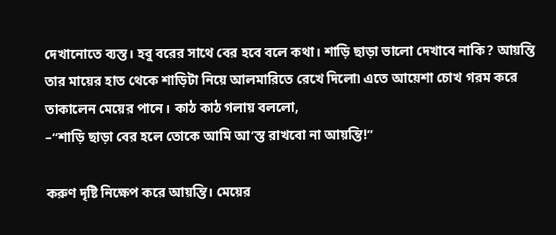দেখানোতে ব্যস্ত। হবু বরের সাথে বের হবে বলে কথা। শাড়ি ছাড়া ভালো দেখাবে নাকি? আয়ন্তি তার মায়ের হাত থেকে শাড়িটা নিয়ে আলমারিতে রেখে দিলো৷ এতে আয়েশা চোখ গরম করে তাকালেন মেয়ের পানে। কাঠ কাঠ গলায় বললো,
–“শাড়ি ছাড়া বের হলে তোকে আমি আ’স্ত রাখবো না আয়ন্তি!”

করুণ দৃষ্টি নিক্ষেপ করে আয়ন্তি। মেয়ের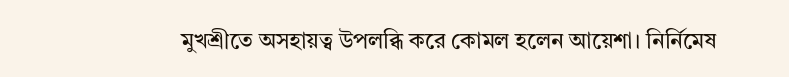মুখশ্রীতে অসহায়ত্ব উপলব্ধি করে কোমল হলেন আয়েশা। নির্নিমেষ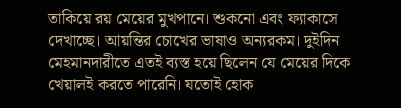তাকিয়ে রয় মেয়ের মুখপানে। শুকনো এবং ফ্যাকাসে দেখাচ্ছে। আয়ন্তির চোখের ভাষাও অন্যরকম। দুইদিন মেহমানদারীতে এতই ব্যস্ত হয়ে ছিলেন যে মেয়ের দিকে খেয়ালই করতে পারেনি। যতোই হোক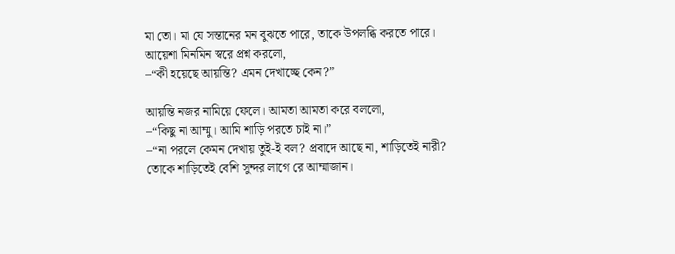মা তো। মা যে সন্তানের মন বুঝতে পারে, তাকে উপলব্ধি করতে পারে। আয়েশা মিনমিন স্বরে প্রশ্ন করলো,
–“কী হয়েছে আয়ন্তি? এমন দেখাচ্ছে কেন?”

আয়ন্তি নজর নামিয়ে ফেলে। আমতা আমতা করে বললো,
–“কিছু না আম্মু। আমি শাড়ি পরতে চাই না।”
–“না পরলে কেমন দেখায় তুই-ই বল? প্রবাদে আছে না, শাড়িতেই নারী? তোকে শাড়িতেই বেশি সুন্দর লাগে রে আম্মাজান।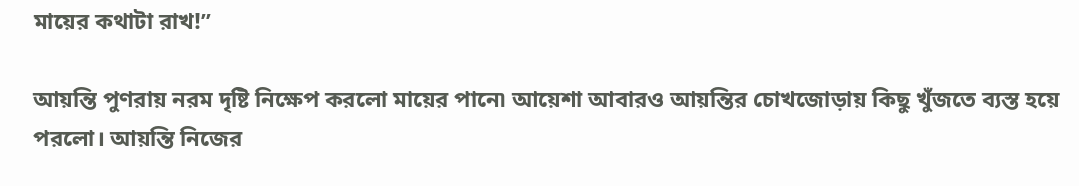মায়ের কথাটা রাখ!”

আয়ন্তি পুণরায় নরম দৃষ্টি নিক্ষেপ করলো মায়ের পানে৷ আয়েশা আবারও আয়ন্তির চোখজোড়ায় কিছু খুঁজতে ব্যস্ত হয়ে পরলো। আয়ন্তি নিজের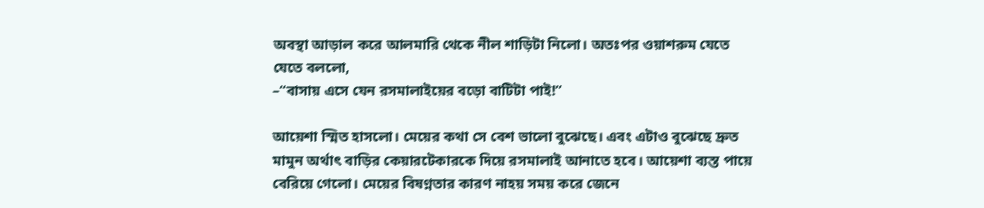অবস্থা আড়াল করে আলমারি থেকে নীল শাড়িটা নিলো। অতঃপর ওয়াশরুম যেতে যেতে বললো,
–“বাসায় এসে যেন রসমালাইয়ের বড়ো বাটিটা পাই!”

আয়েশা স্মিত হাসলো। মেয়ের কথা সে বেশ ভালো বুঝেছে। এবং এটাও বুঝেছে দ্রুত মামুন অর্থাৎ বাড়ির কেয়ারটেকারকে দিয়ে রসমালাই আনাতে হবে। আয়েশা ব্যস্ত পায়ে বেরিয়ে গেলো। মেয়ের বিষণ্নতার কারণ নাহয় সময় করে জেনে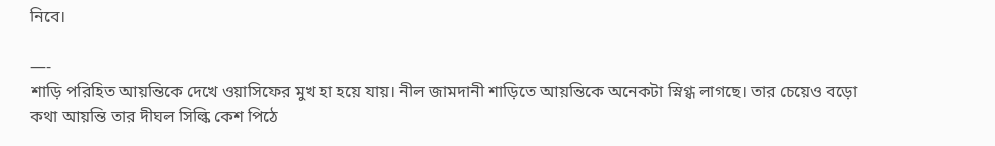নিবে।

—-
শাড়ি পরিহিত আয়ন্তিকে দেখে ওয়াসিফের মুখ হা হয়ে যায়। নীল জামদানী শাড়িতে আয়ন্তিকে অনেকটা স্নিগ্ধ লাগছে। তার চেয়েও বড়ো কথা আয়ন্তি তার দীঘল সিল্কি কেশ পিঠে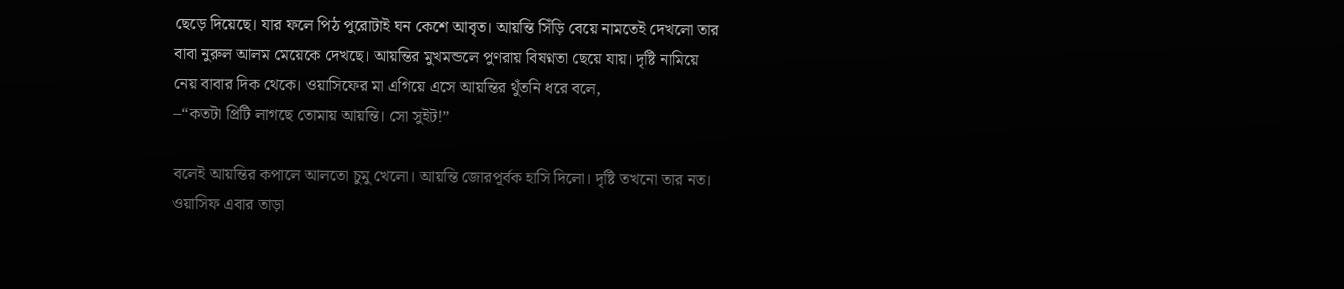ছেড়ে দিয়েছে। যার ফলে পিঠ পুরোটাই ঘন কেশে আবৃত। আয়ন্তি সিঁড়ি বেয়ে নামতেই দেখলো তার বাবা নুরুল আলম মেয়েকে দেখছে। আয়ন্তির মুখমন্ডলে পুণরায় বিষণ্নতা ছেয়ে যায়। দৃষ্টি নামিয়ে নেয় বাবার দিক থেকে। ওয়াসিফের মা এগিয়ে এসে আয়ন্তির থুঁতনি ধরে বলে,
–“কতটা প্রিটি লাগছে তোমায় আয়ন্তি। সো সুইট!”

বলেই আয়ন্তির কপালে আলতো চুমু খেলো। আয়ন্তি জোরপূর্বক হাসি দিলো। দৃষ্টি তখনো তার নত। ওয়াসিফ এবার তাড়া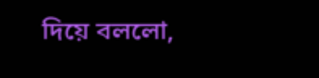দিয়ে বললো,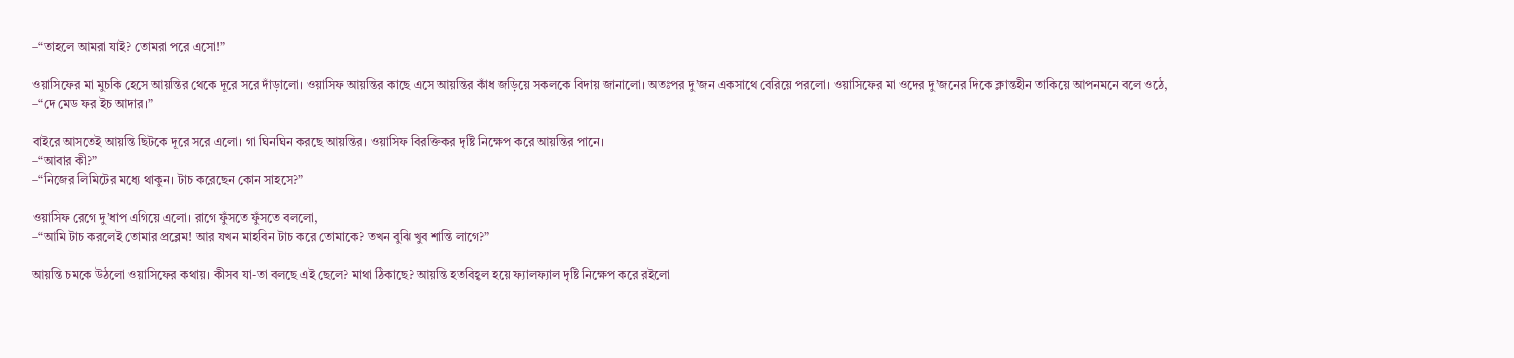–“তাহলে আমরা যাই? তোমরা পরে এসো!”

ওয়াসিফের মা মুচকি হেসে আয়ন্তির থেকে দূরে সরে দাঁড়ালো। ওয়াসিফ আয়ন্তির কাছে এসে আয়ন্তির কাঁধ জড়িয়ে সকলকে বিদায় জানালো। অতঃপর দু’জন একসাথে বেরিয়ে পরলো। ওয়াসিফের মা ওদের দু’জনের দিকে ক্লান্তহীন তাকিয়ে আপনমনে বলে ওঠে,
–“দে মেড ফর ইচ আদার।”

বাইরে আসতেই আয়ন্তি ছিটকে দূরে সরে এলো। গা ঘিনঘিন করছে আয়ন্তির। ওয়াসিফ বিরক্তিকর দৃষ্টি নিক্ষেপ করে আয়ন্তির পানে।
–“আবার কী?”
–“নিজের লিমিটের মধ্যে থাকুন। টাচ করেছেন কোন সাহসে?”

ওয়াসিফ রেগে দু’ধাপ এগিয়ে এলো। রাগে ফুঁসতে ফুঁসতে বললো,
–“আমি টাচ করলেই তোমার প্রব্লেম! আর যখন মাহবিন টাচ করে তোমাকে? তখন বুঝি খুব শান্তি লাগে?”

আয়ন্তি চমকে উঠলো ওয়াসিফের কথায়। কীসব যা-তা বলছে এই ছেলে? মাথা ঠিকাছে? আয়ন্তি হতবিহ্বল হয়ে ফ্যালফ্যাল দৃষ্টি নিক্ষেপ করে রইলো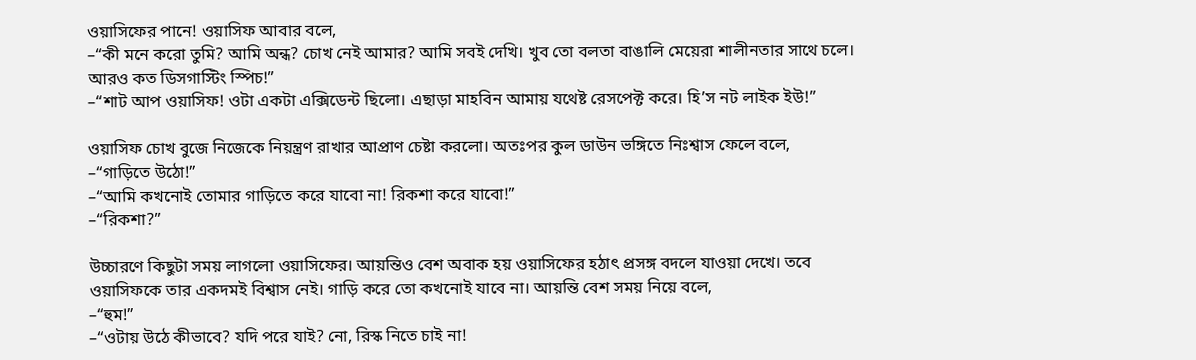ওয়াসিফের পানে! ওয়াসিফ আবার বলে,
–“কী মনে করো তুমি? আমি অন্ধ? চোখ নেই আমার? আমি সবই দেখি। খুব তো বলতা বাঙালি মেয়েরা শালীনতার সাথে চলে। আরও কত ডিসগাস্টিং স্পিচ!”
–“শাট আপ ওয়াসিফ! ওটা একটা এক্সিডেন্ট ছিলো। এছাড়া মাহবিন আমায় যথেষ্ট রেসপেক্ট করে। হি’স নট লাইক ইউ!”

ওয়াসিফ চোখ বুজে নিজেকে নিয়ন্ত্রণ রাখার আপ্রাণ চেষ্টা করলো। অতঃপর কুল ডাউন ভঙ্গিতে নিঃশ্বাস ফেলে বলে,
–“গাড়িতে উঠো!”
–“আমি কখনোই তোমার গাড়িতে করে যাবো না! রিকশা করে যাবো!”
–“রিকশা?”

উচ্চারণে কিছুটা সময় লাগলো ওয়াসিফের। আয়ন্তিও বেশ অবাক হয় ওয়াসিফের হঠাৎ প্রসঙ্গ বদলে যাওয়া দেখে। তবে ওয়াসিফকে তার একদমই বিশ্বাস নেই। গাড়ি করে তো কখনোই যাবে না। আয়ন্তি বেশ সময় নিয়ে বলে,
–“হুম!”
–“ওটায় উঠে কীভাবে? যদি পরে যাই? নো, রিস্ক নিতে চাই না!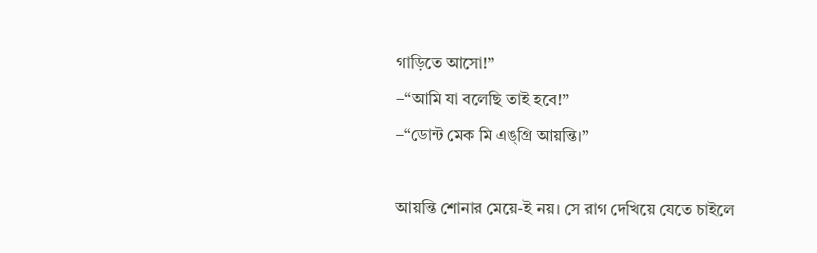গাড়িতে আসো!”
–“আমি যা বলেছি তাই হবে!”
–“ডোন্ট মেক মি এঙ্গ্রি আয়ন্তি।”

আয়ন্তি শোনার মেয়ে-ই নয়। সে রাগ দেখিয়ে যেতে চাইলে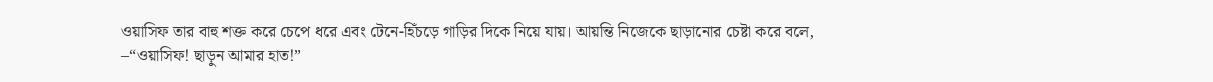ওয়াসিফ তার বাহু শক্ত করে চেপে ধরে এবং টেনে-হিঁচড়ে গাড়ির দিকে নিয়ে যায়। আয়ন্তি নিজেকে ছাড়ানোর চেষ্টা করে বলে,
–“ওয়াসিফ! ছাড়ুন আমার হাত!”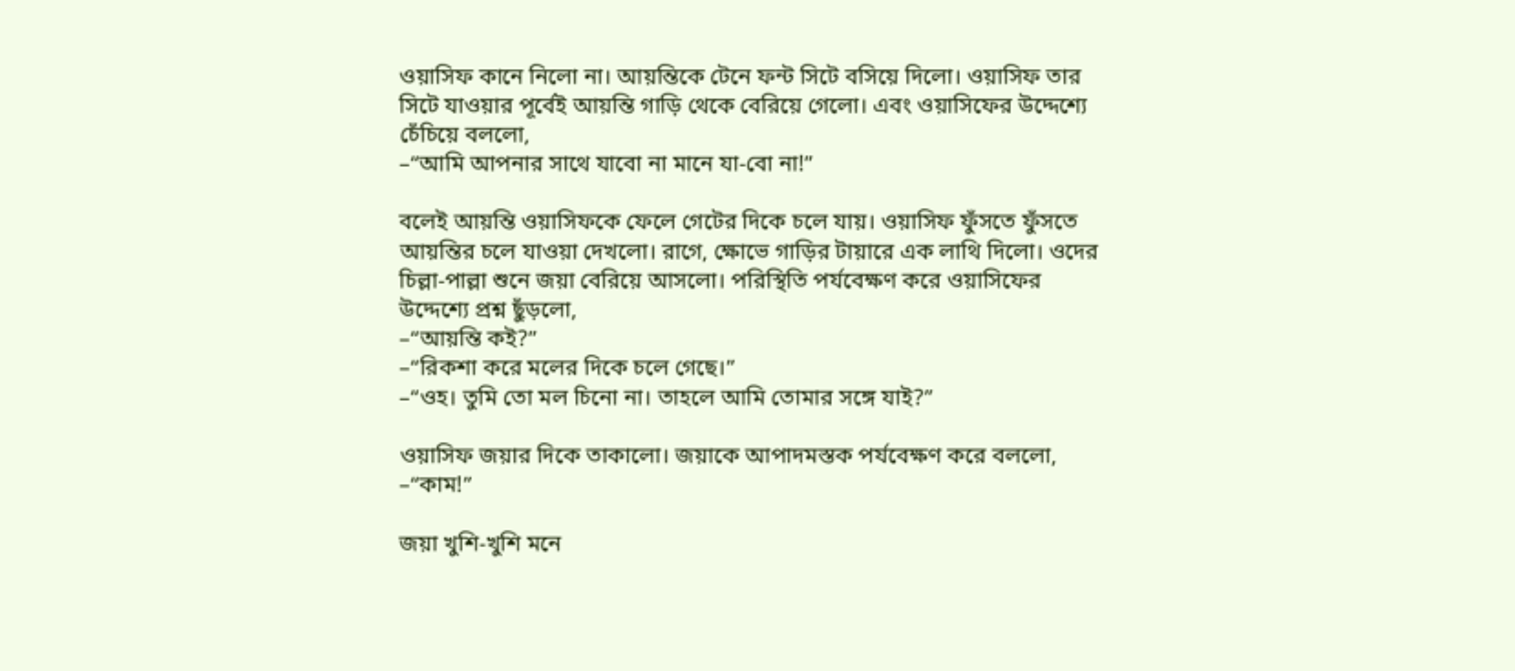ওয়াসিফ কানে নিলো না। আয়ন্তিকে টেনে ফন্ট সিটে বসিয়ে দিলো। ওয়াসিফ তার সিটে যাওয়ার পূর্বেই আয়ন্তি গাড়ি থেকে বেরিয়ে গেলো। এবং ওয়াসিফের উদ্দেশ্যে চেঁচিয়ে বললো,
–“আমি আপনার সাথে যাবো না মানে যা-বো না!”

বলেই আয়ন্তি ওয়াসিফকে ফেলে গেটের দিকে চলে যায়। ওয়াসিফ ফুঁসতে ফুঁসতে আয়ন্তির চলে যাওয়া দেখলো। রাগে, ক্ষোভে গাড়ির টায়ারে এক লাথি দিলো। ওদের চিল্লা-পাল্লা শুনে জয়া বেরিয়ে আসলো। পরিস্থিতি পর্যবেক্ষণ করে ওয়াসিফের উদ্দেশ্যে প্রশ্ন ছুঁড়লো,
–“আয়ন্তি কই?”
–“রিকশা করে মলের দিকে চলে গেছে।”
–“ওহ। তুমি তো মল চিনো না। তাহলে আমি তোমার সঙ্গে যাই?”

ওয়াসিফ জয়ার দিকে তাকালো। জয়াকে আপাদমস্তক পর্যবেক্ষণ করে বললো,
–“কাম!”

জয়া খুশি-খুশি মনে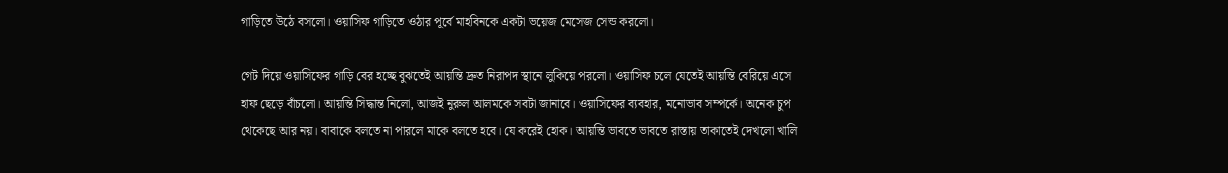গাড়িতে উঠে বসলো। ওয়াসিফ গাড়িতে ওঠার পূর্বে মাহবিনকে একটা ভয়েজ মেসেজ সেন্ড করলো।

গেট দিয়ে ওয়াসিফের গাড়ি বের হচ্ছে বুঝতেই আয়ন্তি দ্রুত নিরাপদ স্থানে লুকিয়ে পরলো। ওয়াসিফ চলে যেতেই আয়ন্তি বেরিয়ে এসে হাফ ছেড়ে বাঁচলো। আয়ন্তি সিদ্ধান্ত নিলো, আজই নুরুল আলমকে সবটা জানাবে। ওয়াসিফের ব্যবহার, মনোভাব সম্পর্কে। অনেক চুপ থেকেছে আর নয়। বাবাকে বলতে না পারলে মাকে বলতে হবে। যে করেই হোক। আয়ন্তি ভাবতে ভাবতে রাস্তায় তাকাতেই দেখলো খালি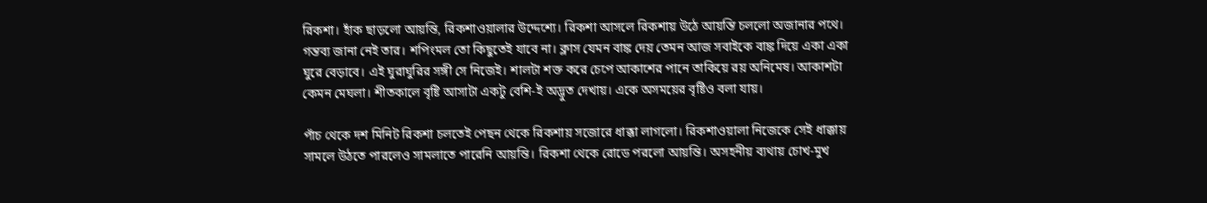রিকশা। হাঁক ছাড়লো আয়ন্তি, রিকশাওয়ালার উদ্দেশ্যে। রিকশা আসলে রিকশায় উঠে আয়ন্তি চললো অজানার পথে। গন্তব্য জানা নেই তার। শপিংমল তো কিছুতেই যাবে না। ক্লাস যেমন বাঙ্ক দেয় তেমন আজ সবাইকে বাঙ্ক দিয়ে একা একা ঘুরে বেড়াবে। এই ঘুরাঘুরির সঙ্গী সে নিজেই। শালটা শক্ত করে চেপে আকাশের পানে তাকিয়ে রয় অনিমেষ। আকাশটা কেমন মেঘলা। শীতকালে বৃষ্টি আসাটা একটু বেশি-ই অদ্ভুত দেখায়। একে অসময়ের বৃষ্টিও বলা যায়।

পাঁচ থেকে দশ মিনিট রিকশা চলতেই পেছন থেকে রিকশায় সজোরে ধাক্কা লাগলো। রিকশাওয়ালা নিজেকে সেই ধাক্কায় সামলে উঠতে পারলেও সামলাতে পারেনি আয়ন্তি। রিকশা থেকে রোডে পরলো আয়ন্তি। অসহনীয় ব্যথায় চোখ-মুখ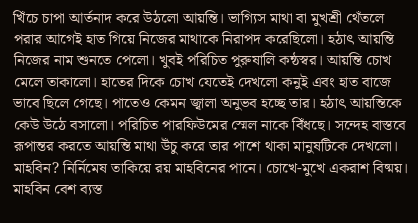খিঁচে চাপা আর্তনাদ করে উঠলো আয়ন্তি। ভাগ্যিস মাথা বা মুখশ্রী থেঁতলে পরার আগেই হাত গিয়ে নিজের মাথাকে নিরাপদ করেছিলো। হঠাৎ আয়ন্তি নিজের নাম শুনতে পেলো। খুবই পরিচিত পুরুষালি কন্ঠস্বর। আয়ন্তি চোখ মেলে তাকালো। হাতের দিকে চোখ যেতেই দেখলো কনুই এবং হাত বাজে ভাবে ছিলে গেছে। পাতেও কেমন জ্বালা অনুভব হচ্ছে তার। হঠাৎ আয়ন্তিকে কেউ উঠে বসালো। পরিচিত পারফিউমের স্মেল নাকে বিঁধছে। সন্দেহ বাস্তবে রূপান্তর করতে আয়ন্তি মাথা উঁচু করে তার পাশে থাকা মানুষটিকে দেখলো। মাহবিন? নির্নিমেষ তাকিয়ে রয় মাহবিনের পানে। চোখে-মুখে একরাশ বিষ্ময়। মাহবিন বেশ ব্যস্ত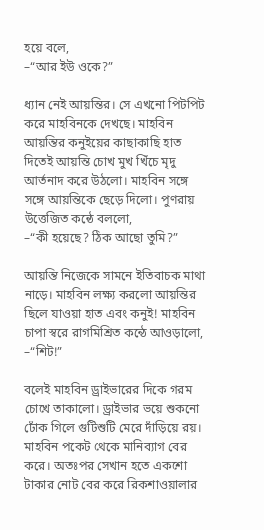হয়ে বলে,
–“আর ইউ ওকে?”

ধ্যান নেই আয়ন্তির। সে এখনো পিটপিট করে মাহবিনকে দেখছে। মাহবিন আয়ন্তির কনুইয়ের কাছাকাছি হাত দিতেই আয়ন্তি চোখ মুখ খিঁচে মৃদু আর্তনাদ করে উঠলো। মাহবিন সঙ্গে সঙ্গে আয়ন্তিকে ছেড়ে দিলো। পুণরায় উত্তেজিত কন্ঠে বললো,
–“কী হয়েছে? ঠিক আছো তুমি?”

আয়ন্তি নিজেকে সামনে ইতিবাচক মাথা নাড়ে। মাহবিন লক্ষ্য করলো আয়ন্তির ছিলে যাওয়া হাত এবং কনুই! মাহবিন চাপা স্বরে রাগমিশ্রিত কন্ঠে আওড়ালো,
–“শিট!”

বলেই মাহবিন ড্রাইভারের দিকে গরম চোখে তাকালো। ড্রাইভার ভয়ে শুকনো ঢোঁক গিলে গুটিশুটি মেরে দাঁড়িয়ে রয়। মাহবিন পকেট থেকে মানিব্যাগ বের করে। অতঃপর সেখান হতে একশো টাকার নোট বের করে রিকশাওয়ালার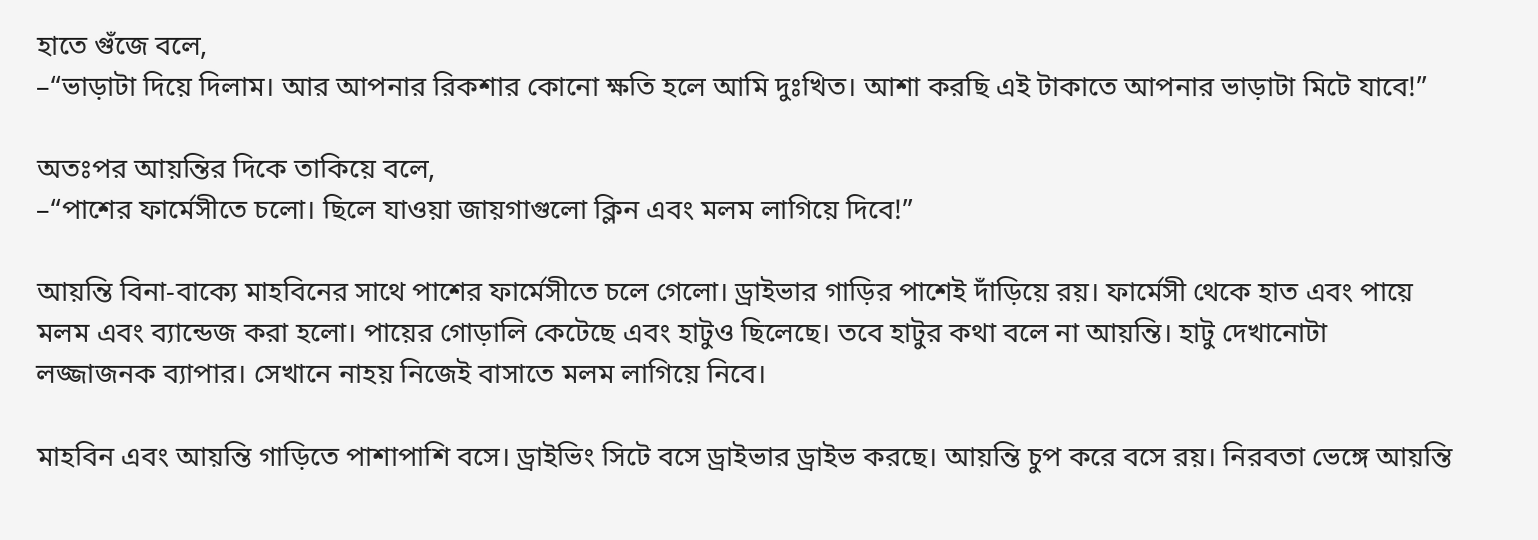হাতে গুঁজে বলে,
–“ভাড়াটা দিয়ে দিলাম। আর আপনার রিকশার কোনো ক্ষতি হলে আমি দুঃখিত। আশা করছি এই টাকাতে আপনার ভাড়াটা মিটে যাবে!”

অতঃপর আয়ন্তির দিকে তাকিয়ে বলে,
–“পাশের ফার্মেসীতে চলো। ছিলে যাওয়া জায়গাগুলো ক্লিন এবং মলম লাগিয়ে দিবে!”

আয়ন্তি বিনা-বাক্যে মাহবিনের সাথে পাশের ফার্মেসীতে চলে গেলো। ড্রাইভার গাড়ির পাশেই দাঁড়িয়ে রয়। ফার্মেসী থেকে হাত এবং পায়ে মলম এবং ব্যান্ডেজ করা হলো। পায়ের গোড়ালি কেটেছে এবং হাটুও ছিলেছে। তবে হাটুর কথা বলে না আয়ন্তি। হাটু দেখানোটা লজ্জাজনক ব্যাপার। সেখানে নাহয় নিজেই বাসাতে মলম লাগিয়ে নিবে।

মাহবিন এবং আয়ন্তি গাড়িতে পাশাপাশি বসে। ড্রাইভিং সিটে বসে ড্রাইভার ড্রাইভ করছে। আয়ন্তি চুপ করে বসে রয়। নিরবতা ভেঙ্গে আয়ন্তি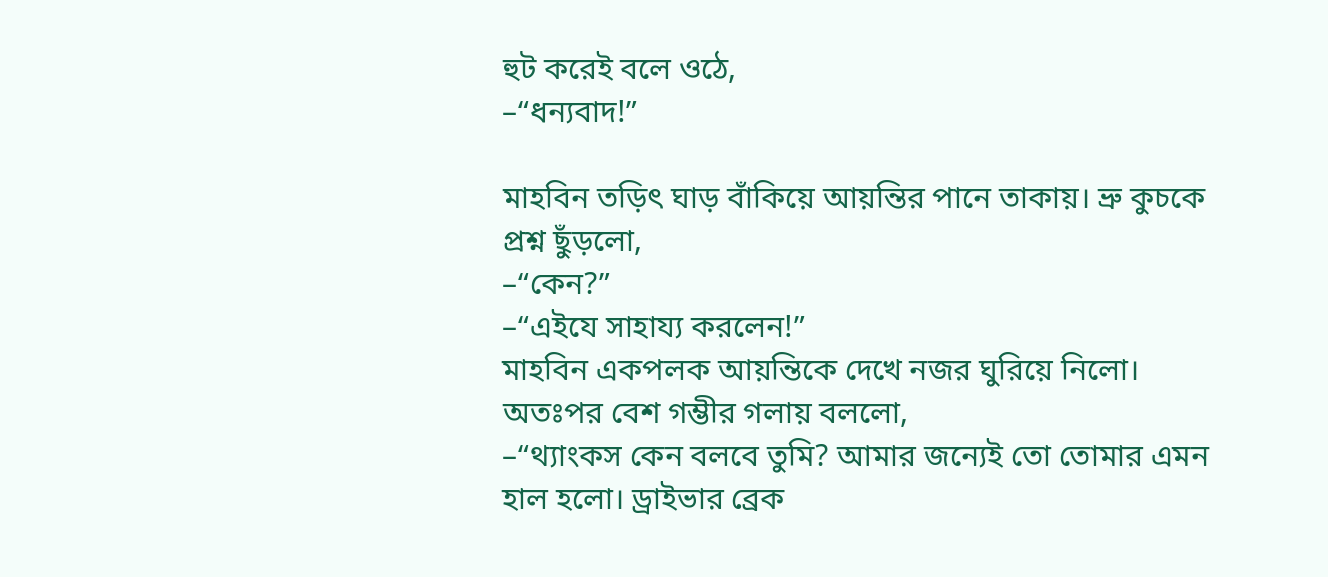হুট করেই বলে ওঠে,
–“ধন্যবাদ!”

মাহবিন তড়িৎ ঘাড় বাঁকিয়ে আয়ন্তির পানে তাকায়। ভ্রু কুচকে প্রশ্ন ছুঁড়লো,
–“কেন?”
–“এইযে সাহায্য করলেন!”
মাহবিন একপলক আয়ন্তিকে দেখে নজর ঘুরিয়ে নিলো। অতঃপর বেশ গম্ভীর গলায় বললো,
–“থ্যাংকস কেন বলবে তুমি? আমার জন্যেই তো তোমার এমন হাল হলো। ড্রাইভার ব্রেক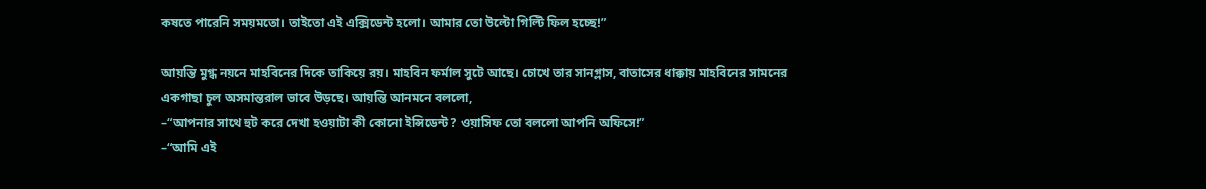কষতে পারেনি সময়মতো। তাইতো এই এক্সিডেন্ট হলো। আমার তো উল্টো গিল্টি ফিল হচ্ছে!”

আয়ন্তি মুগ্ধ নয়নে মাহবিনের দিকে তাকিয়ে রয়। মাহবিন ফর্মাল সুটে আছে। চোখে তার সানগ্লাস, বাতাসের ধাক্কায় মাহবিনের সামনের একগাছা চুল অসমান্তরাল ভাবে উড়ছে। আয়ন্তি আনমনে বললো,
–“আপনার সাথে হুট করে দেখা হওয়াটা কী কোনো ইন্সিডেন্ট? ওয়াসিফ তো বললো আপনি অফিসে!”
–“আমি এই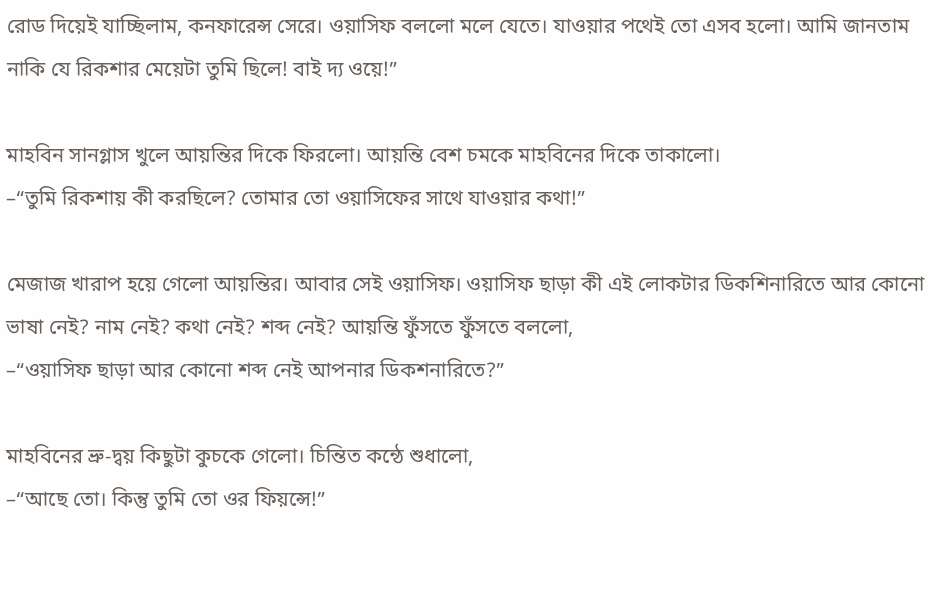রোড দিয়েই যাচ্ছিলাম, কনফারেন্স সেরে। ওয়াসিফ বললো মলে যেতে। যাওয়ার পথেই তো এসব হলো। আমি জানতাম নাকি যে রিকশার মেয়েটা তুমি ছিলে! বাই দ্য ওয়ে!”

মাহবিন সানগ্লাস খুলে আয়ন্তির দিকে ফিরলো। আয়ন্তি বেশ চমকে মাহবিনের দিকে তাকালো।
–“তুমি রিকশায় কী করছিলে? তোমার তো ওয়াসিফের সাথে যাওয়ার কথা!”

মেজাজ খারাপ হয়ে গেলো আয়ন্তির। আবার সেই ওয়াসিফ। ওয়াসিফ ছাড়া কী এই লোকটার ডিকশিনারিতে আর কোনো ভাষা নেই? নাম নেই? কথা নেই? শব্দ নেই? আয়ন্তি ফুঁসতে ফুঁসতে বললো,
–“ওয়াসিফ ছাড়া আর কোনো শব্দ নেই আপনার ডিকশনারিতে?”

মাহবিনের ভ্রু-দ্বয় কিছুটা কুচকে গেলো। চিন্তিত কন্ঠে শুধালো,
–“আছে তো। কিন্তু তুমি তো ওর ফিয়ন্সে!”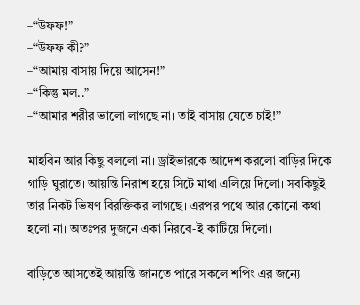–“উফফ!”
–“উফফ কী?”
–“আমায় বাসায় দিয়ে আসেন!”
–“কিন্তু মল..”
–“আমার শরীর ভালো লাগছে না। তাই বাসায় যেতে চাই!”

মাহবিন আর কিছু বললো না। ড্রাইভারকে আদেশ করলো বাড়ির দিকে গাড়ি ঘুরাতে। আয়ন্তি নিরাশ হয়ে সিটে মাথা এলিয়ে দিলো। সবকিছুই তার নিকট ভিষণ বিরক্তিকর লাগছে। এরপর পথে আর কোনো কথা হলো না। অতঃপর দুজনে একা নিরবে-ই কাটিয়ে দিলো।

বাড়িতে আসতেই আয়ন্তি জানতে পারে সকলে শপিং এর জন্যে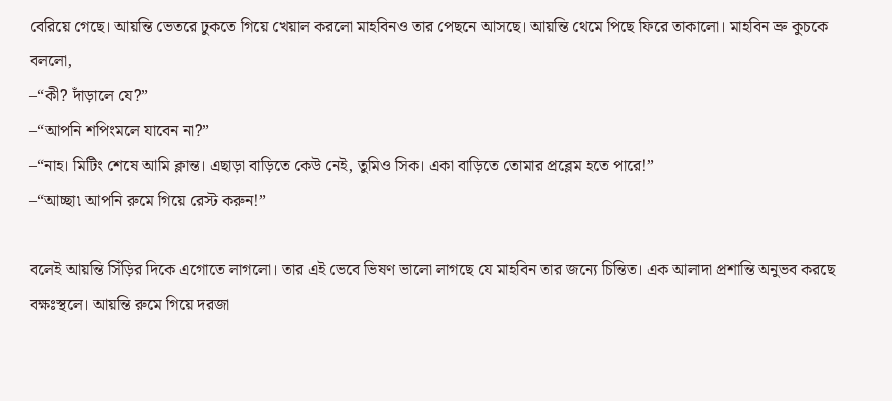বেরিয়ে গেছে। আয়ন্তি ভেতরে ঢুকতে গিয়ে খেয়াল করলো মাহবিনও তার পেছনে আসছে। আয়ন্তি থেমে পিছে ফিরে তাকালো। মাহবিন ভ্রু কুচকে বললো,
–“কী? দাঁড়ালে যে?”
–“আপনি শপিংমলে যাবেন না?”
–“নাহ। মিটিং শেষে আমি ক্লান্ত। এছাড়া বাড়িতে কেউ নেই, তুমিও সিক। একা বাড়িতে তোমার প্রব্লেম হতে পারে!”
–“আচ্ছা৷ আপনি রুমে গিয়ে রেস্ট করুন!”

বলেই আয়ন্তি সিঁড়ির দিকে এগোতে লাগলো। তার এই ভেবে ভিষণ ভালো লাগছে যে মাহবিন তার জন্যে চিন্তিত। এক আলাদা প্রশান্তি অনুভব করছে বক্ষঃস্থলে। আয়ন্তি রুমে গিয়ে দরজা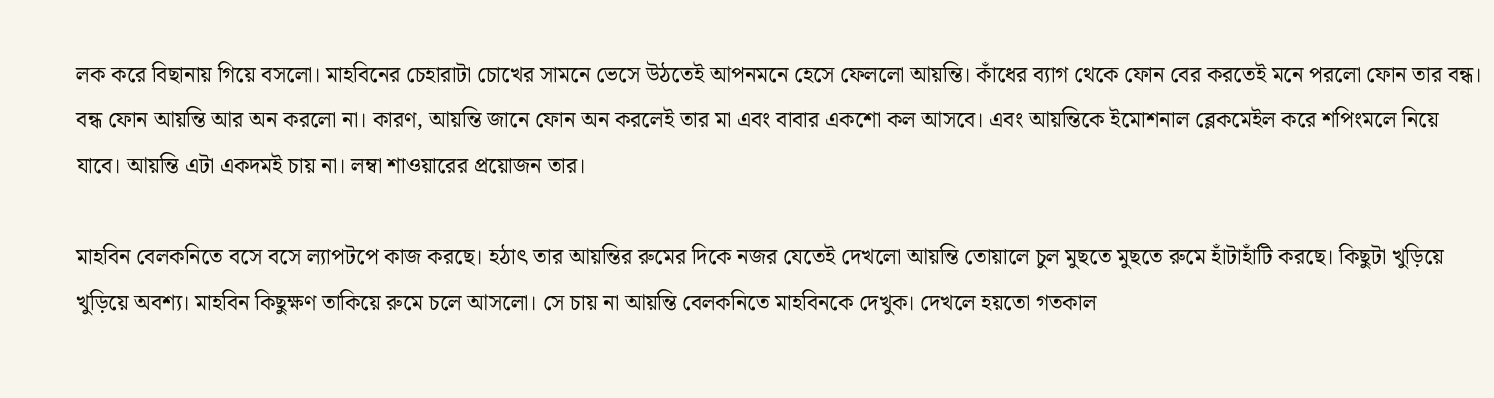লক করে বিছানায় গিয়ে বসলো। মাহবিনের চেহারাটা চোখের সামনে ভেসে উঠতেই আপনমনে হেসে ফেললো আয়ন্তি। কাঁধের ব্যাগ থেকে ফোন বের করতেই মনে পরলো ফোন তার বন্ধ। বন্ধ ফোন আয়ন্তি আর অন করলো না। কারণ, আয়ন্তি জানে ফোন অন করলেই তার মা এবং বাবার একশো কল আসবে। এবং আয়ন্তিকে ইমোশনাল ব্লেকমেইল করে শপিংমলে নিয়ে যাবে। আয়ন্তি এটা একদমই চায় না। লম্বা শাওয়ারের প্রয়োজন তার।

মাহবিন বেলকনিতে বসে বসে ল্যাপটপে কাজ করছে। হঠাৎ তার আয়ন্তির রুমের দিকে নজর যেতেই দেখলো আয়ন্তি তোয়ালে চুল মুছতে মুছতে রুমে হাঁটাহাঁটি করছে। কিছুটা খুড়িয়ে খুড়িয়ে অবশ্য। মাহবিন কিছুক্ষণ তাকিয়ে রুমে চলে আসলো। সে চায় না আয়ন্তি বেলকনিতে মাহবিনকে দেখুক। দেখলে হয়তো গতকাল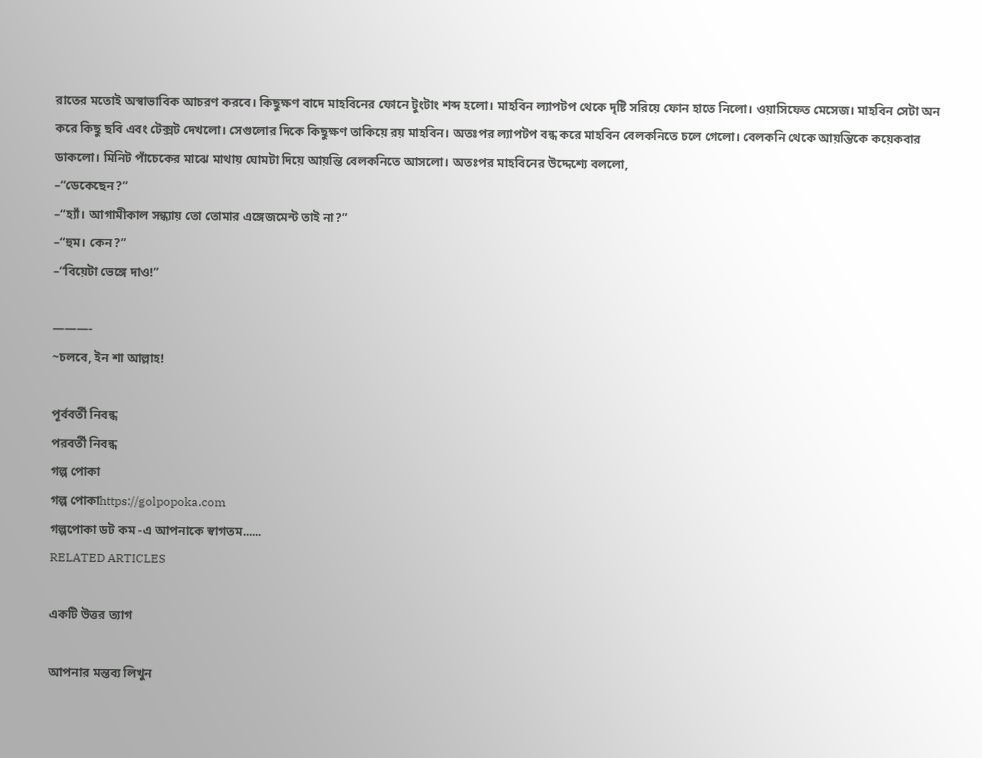রাতের মতোই অস্বাভাবিক আচরণ করবে। কিছুক্ষণ বাদে মাহবিনের ফোনে টুংটাং শব্দ হলো। মাহবিন ল্যাপটপ থেকে দৃষ্টি সরিয়ে ফোন হাতে নিলো। ওয়াসিফেত মেসেজ। মাহবিন সেটা অন করে কিছু ছবি এবং টেক্সট দেখলো। সেগুলোর দিকে কিছুক্ষণ তাকিয়ে রয় মাহবিন। অতঃপর ল্যাপটপ বন্ধ করে মাহবিন বেলকনিতে চলে গেলো। বেলকনি থেকে আয়ন্তিকে কয়েকবার ডাকলো। মিনিট পাঁচেকের মাঝে মাথায় ঘোমটা দিয়ে আয়ন্তি বেলকনিতে আসলো। অতঃপর মাহবিনের উদ্দেশ্যে বললো,
–“ডেকেছেন?”
–“হ্যাঁ। আগামীকাল সন্ধ্যায় তো তোমার এঙ্গেজমেন্ট তাই না?”
–“হুম। কেন?”
–“বিয়েটা ভেঙ্গে দাও!”

———-
~চলবে, ইন শা আল্লাহ!

পূর্ববর্তী নিবন্ধ
পরবর্তী নিবন্ধ
গল্প পোকা
গল্প পোকাhttps://golpopoka.com
গল্পপোকা ডট কম -এ আপনাকে স্বাগতম......
RELATED ARTICLES

একটি উত্তর ত্যাগ

আপনার মন্তব্য লিখুন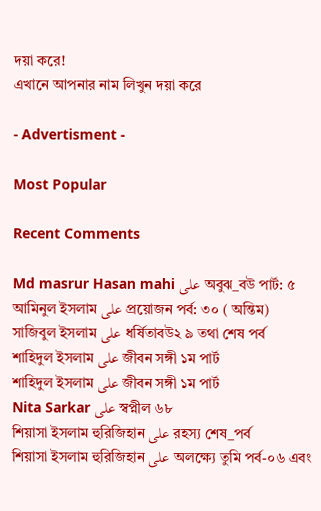দয়া করে!
এখানে আপনার নাম লিখুন দয়া করে

- Advertisment -

Most Popular

Recent Comments

Md masrur Hasan mahi على অবুঝ_বউ পার্ট: ৫
আমিনুল ইসলাম على প্রয়োজন পর্ব: ৩০ ( অন্তিম)
সাজিবুল ইসলাম على ধর্ষিতাবউ২ ৯ তথা শেষ পর্ব
শাহিদুল ইসলাম على জীবন সঙ্গী ১ম পার্ট
শাহিদুল ইসলাম على জীবন সঙ্গী ১ম পার্ট
Nita Sarkar على স্বপ্নীল ৬৮
শিয়াসা ইসলাম হুরিজিহান على রহস্য শেষ_পর্ব
শিয়াসা ইসলাম হুরিজিহান على অলক্ষ্যে তুমি পর্ব-০৬ এবং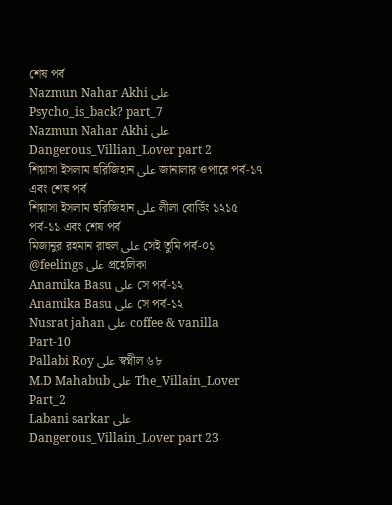শেষ পর্ব
Nazmun Nahar Akhi على Psycho_is_back? part_7
Nazmun Nahar Akhi على Dangerous_Villian_Lover part 2
শিয়াসা ইসলাম হুরিজিহান على জানালার ওপারে পর্ব-১৭ এবং শেষ পর্ব
শিয়াসা ইসলাম হুরিজিহান على লীলা বোর্ডিং ১২১৫ পর্ব-১১ এবং শেষ পর্ব
মিজানুর রহমান রাহুল على সেই তুমি পর্ব-০১
@feelings على প্রহেলিকা
Anamika Basu على সে পর্ব-১২
Anamika Basu على সে পর্ব-১২
Nusrat jahan على coffee & vanilla Part-10
Pallabi Roy على স্বপ্নীল ৬৮
M.D Mahabub على The_Villain_Lover Part_2
Labani sarkar على Dangerous_Villain_Lover part 23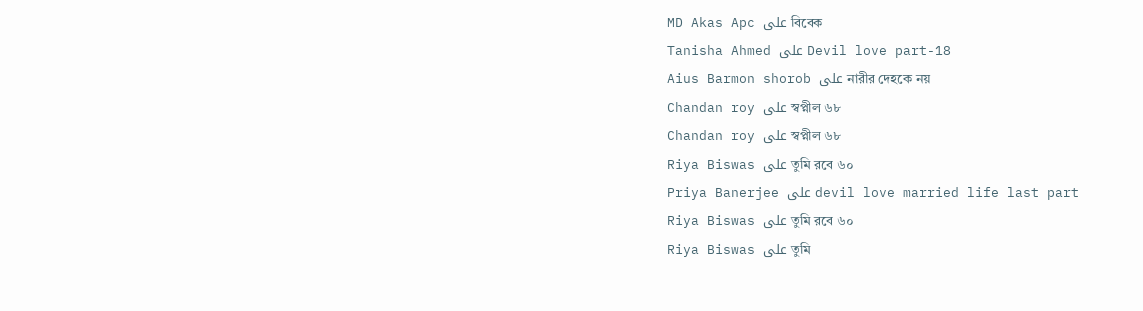MD Akas Apc على বিবেক
Tanisha Ahmed على Devil love part-18
Aius Barmon shorob على নারীর দেহকে নয়
Chandan roy على স্বপ্নীল ৬৮
Chandan roy على স্বপ্নীল ৬৮
Riya Biswas على তুমি রবে ৬০
Priya Banerjee على devil love married life last part
Riya Biswas على তুমি রবে ৬০
Riya Biswas على তুমি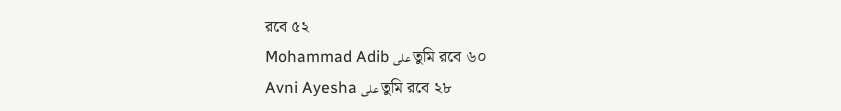রবে ৫২
Mohammad Adib على তুমি রবে ৬০
Avni Ayesha على তুমি রবে ২৮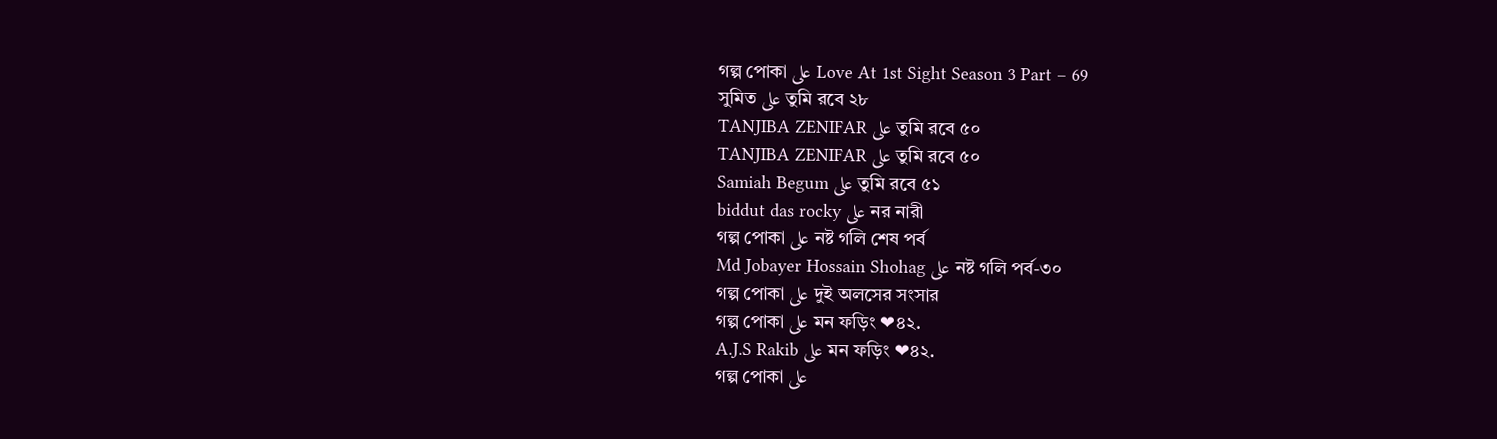গল্প পোকা على Love At 1st Sight Season 3 Part – 69
সুমিত على তুমি রবে ২৮
TANJIBA ZENIFAR على তুমি রবে ৫০
TANJIBA ZENIFAR على তুমি রবে ৫০
Samiah Begum على তুমি রবে ৫১
biddut das rocky على নর নারী
গল্প পোকা على নষ্ট গলি শেষ পর্ব
Md Jobayer Hossain Shohag على নষ্ট গলি পর্ব-৩০
গল্প পোকা على দুই অলসের সংসার
গল্প পোকা على মন ফড়িং ❤৪২.
A.J.S Rakib على মন ফড়িং ❤৪২.
গল্প পোকা على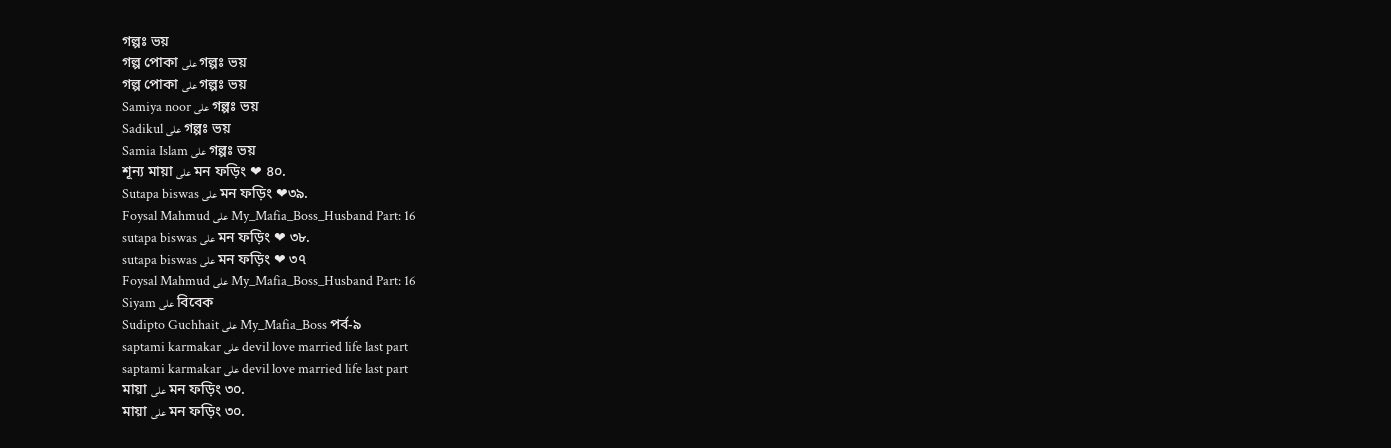গল্পঃ ভয়
গল্প পোকা على গল্পঃ ভয়
গল্প পোকা على গল্পঃ ভয়
Samiya noor على গল্পঃ ভয়
Sadikul على গল্পঃ ভয়
Samia Islam على গল্পঃ ভয়
শূন্য মায়া على মন ফড়িং ❤ ৪০.
Sutapa biswas على মন ফড়িং ❤৩৯.
Foysal Mahmud على My_Mafia_Boss_Husband Part: 16
sutapa biswas على মন ফড়িং ❤ ৩৮.
sutapa biswas على মন ফড়িং ❤ ৩৭
Foysal Mahmud على My_Mafia_Boss_Husband Part: 16
Siyam على বিবেক
Sudipto Guchhait على My_Mafia_Boss পর্ব-৯
saptami karmakar على devil love married life last part
saptami karmakar على devil love married life last part
মায়া على মন ফড়িং ৩০.
মায়া على মন ফড়িং ৩০.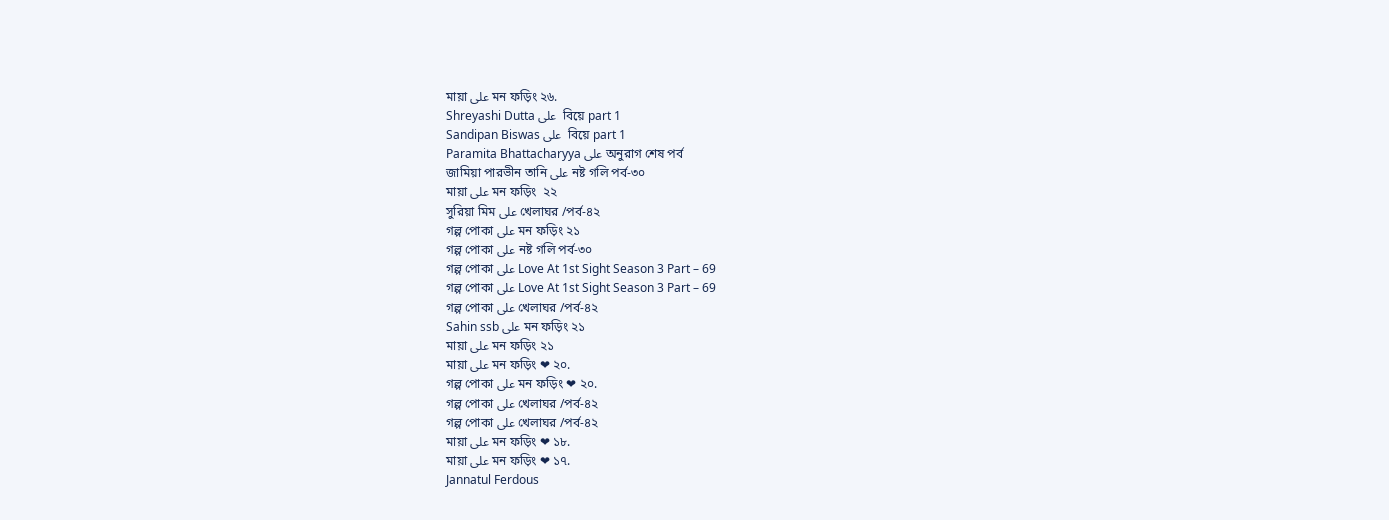মায়া على মন ফড়িং ২৬.
Shreyashi Dutta على  বিয়ে part 1
Sandipan Biswas على  বিয়ে part 1
Paramita Bhattacharyya على অনুরাগ শেষ পর্ব
জামিয়া পারভীন তানি على নষ্ট গলি পর্ব-৩০
মায়া على মন ফড়িং  ২২
সুরিয়া মিম على খেলাঘর /পর্ব-৪২
গল্প পোকা على মন ফড়িং ২১
গল্প পোকা على নষ্ট গলি পর্ব-৩০
গল্প পোকা على Love At 1st Sight Season 3 Part – 69
গল্প পোকা على Love At 1st Sight Season 3 Part – 69
গল্প পোকা على খেলাঘর /পর্ব-৪২
Sahin ssb على মন ফড়িং ২১
মায়া على মন ফড়িং ২১
মায়া على মন ফড়িং ❤ ২০.
গল্প পোকা على মন ফড়িং ❤ ২০.
গল্প পোকা على খেলাঘর /পর্ব-৪২
গল্প পোকা على খেলাঘর /পর্ব-৪২
মায়া على মন ফড়িং ❤ ১৮.
মায়া على মন ফড়িং ❤ ১৭.
Jannatul Ferdous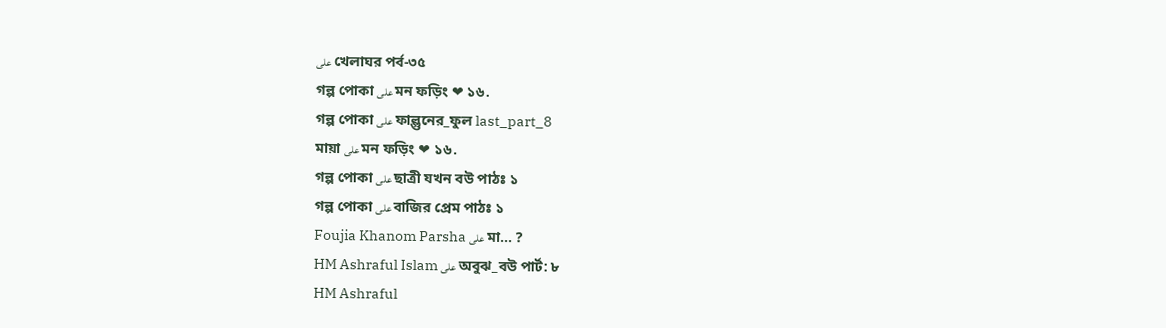على খেলাঘর পর্ব-৩৫
গল্প পোকা على মন ফড়িং ❤ ১৬.
গল্প পোকা على ফাল্গুনের_ফুল last_part_8
মায়া على মন ফড়িং ❤ ১৬.
গল্প পোকা على ছাত্রী যখন বউ পাঠঃ ১
গল্প পোকা على বাজির প্রেম পাঠঃ ১
Foujia Khanom Parsha على মা… ?
HM Ashraful Islam على অবুঝ_বউ পার্ট: ৮
HM Ashraful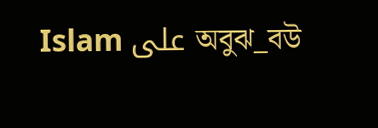Islam على অবুঝ_বউ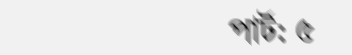পার্ট: ৫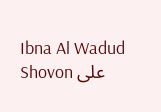Ibna Al Wadud Shovon على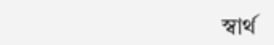স্বার্থ